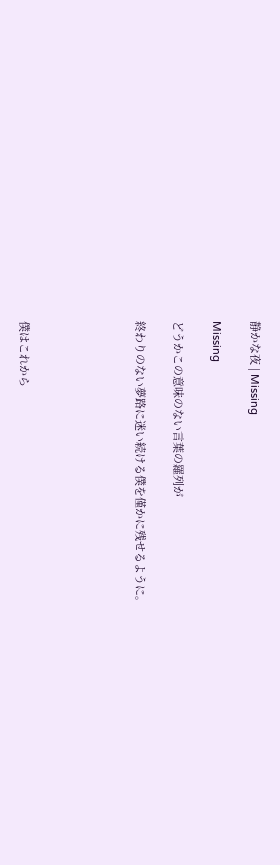静かな夜 | Missing

Missing

どうかこの意味のない言葉の羅列が

終わりのない夢路に迷い続ける僕を僅かに残せるように。





僕はこれから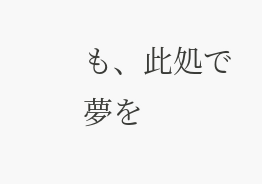も、此処で夢を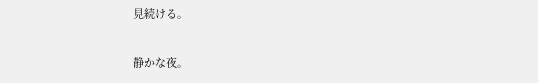見続ける。

静かな夜。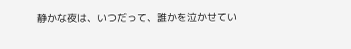静かな夜は、いつだって、誰かを泣かせてい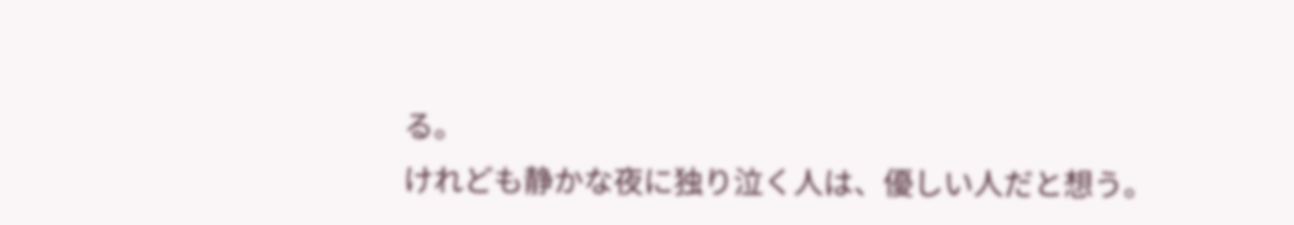る。
けれども静かな夜に独り泣く人は、優しい人だと想う。